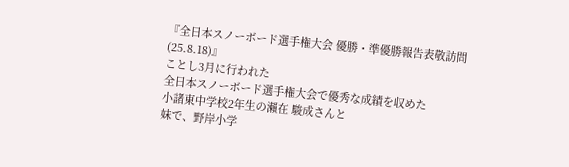『全日本スノーボード選手権大会 優勝・準優勝報告表敬訪問(25.8.18)』
ことし3月に行われた
全日本スノーボード選手権大会で優秀な成績を収めた
小諸東中学校2年生の瀨在 駿成さんと
妹で、野岸小学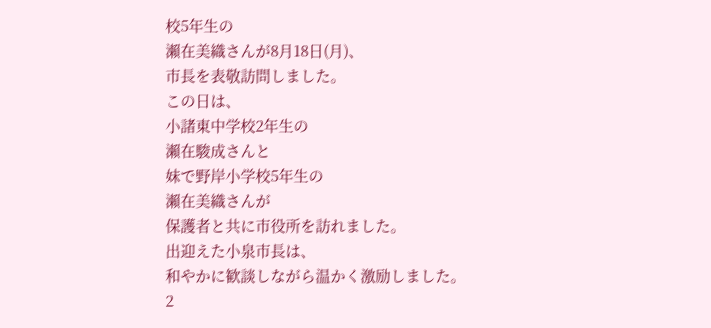校5年生の
瀨在美織さんが8月18日(月)、
市長を表敬訪問しました。
この日は、
小諸東中学校2年生の
瀨在駿成さんと
妹で野岸小学校5年生の
瀨在美織さんが
保護者と共に市役所を訪れました。
出迎えた小泉市長は、
和やかに歓談しながら温かく激励しました。
2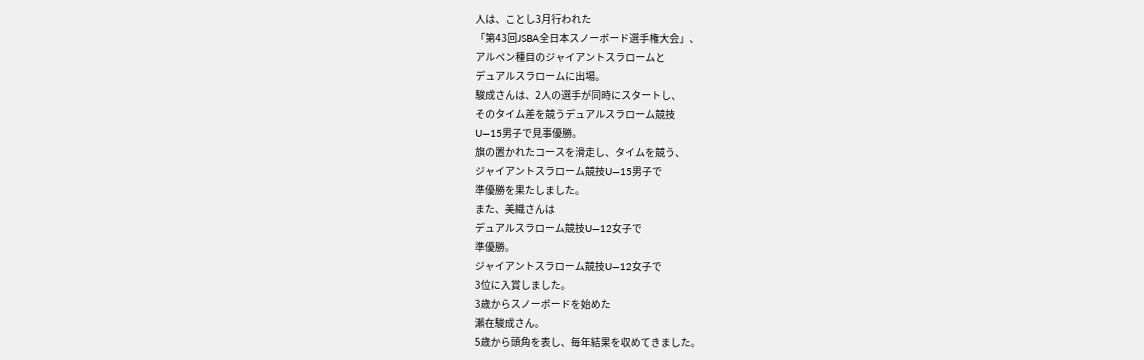人は、ことし3月行われた
「第43回JSBA全日本スノーボード選手権大会」、
アルペン種目のジャイアントスラロームと
デュアルスラロームに出場。
駿成さんは、2人の選手が同時にスタートし、
そのタイム差を競うデュアルスラローム競技
U―15男子で見事優勝。
旗の置かれたコースを滑走し、タイムを競う、
ジャイアントスラローム競技U―15男子で
準優勝を果たしました。
また、美織さんは
デュアルスラローム競技U―12女子で
準優勝。
ジャイアントスラローム競技U―12女子で
3位に入賞しました。
3歳からスノーボードを始めた
瀨在駿成さん。
5歳から頭角を表し、毎年結果を収めてきました。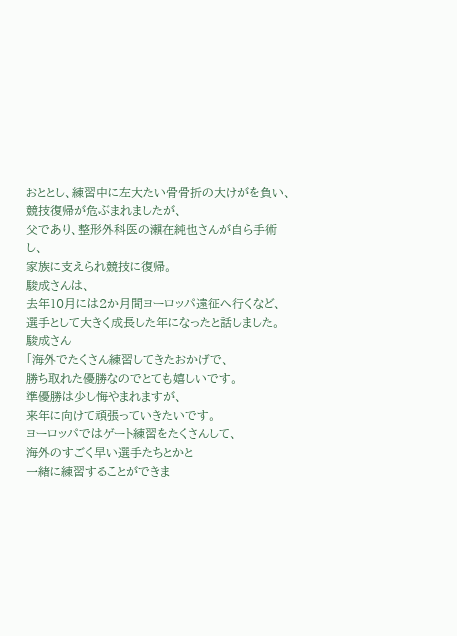おととし、練習中に左大たい骨骨折の大けがを負い、
競技復帰が危ぶまれましたが、
父であり、整形外科医の瀨在純也さんが自ら手術し、
家族に支えられ競技に復帰。
駿成さんは、
去年10月には2か月間ヨーロッパ遠征へ行くなど、
選手として大きく成長した年になったと話しました。
駿成さん
「海外でたくさん練習してきたおかげで、
勝ち取れた優勝なのでとても嬉しいです。
準優勝は少し悔やまれますが、
来年に向けて頑張っていきたいです。
ヨーロッパではゲート練習をたくさんして、
海外のすごく早い選手たちとかと
一緒に練習することができま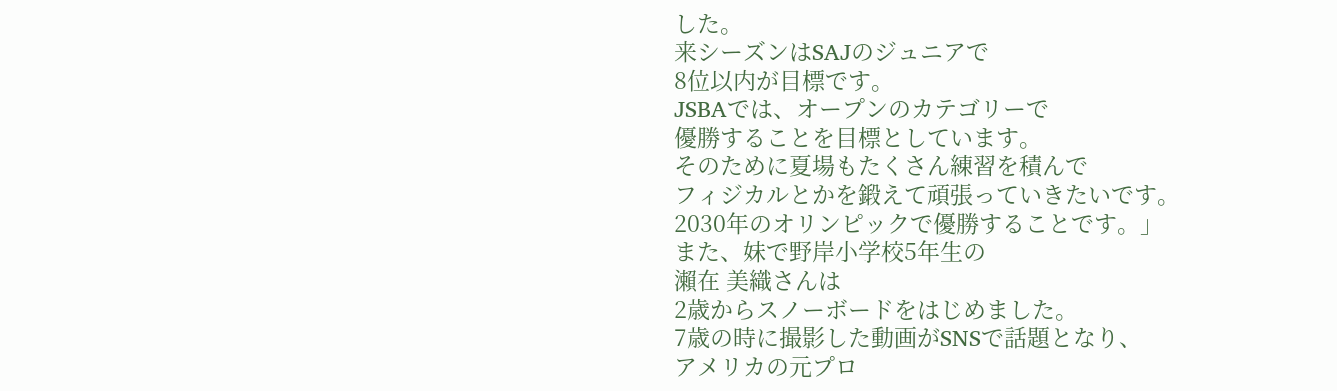した。
来シーズンはSAJのジュニアで
8位以内が目標です。
JSBAでは、オープンのカテゴリーで
優勝することを目標としています。
そのために夏場もたくさん練習を積んで
フィジカルとかを鍛えて頑張っていきたいです。
2030年のオリンピックで優勝することです。」
また、妹で野岸小学校5年生の
瀨在 美織さんは
2歳からスノーボードをはじめました。
7歳の時に撮影した動画がSNSで話題となり、
アメリカの元プロ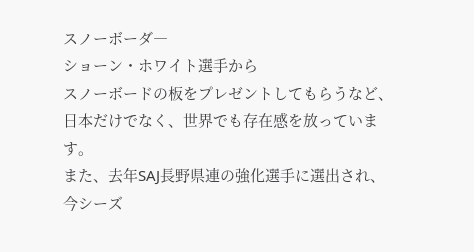スノーボーダ―
ショーン・ホワイト選手から
スノーボードの板をプレゼントしてもらうなど、
日本だけでなく、世界でも存在感を放っています。
また、去年SAJ長野県連の強化選手に選出され、
今シーズ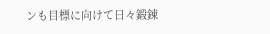ンも目標に向けて日々鍛錬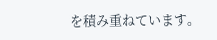を積み重ねています。